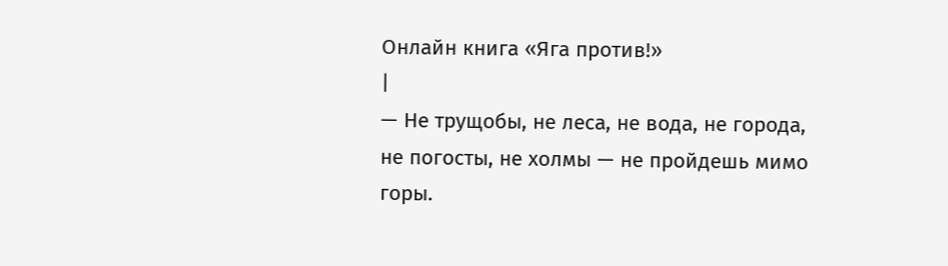Онлайн книга «Яга против!»
|
— Не трущобы, не леса, не вода, не города, не погосты, не холмы — не пройдешь мимо горы.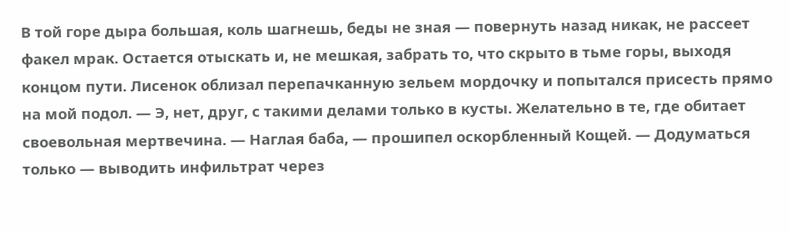В той горе дыра большая, коль шагнешь, беды не зная — повернуть назад никак, не рассеет факел мрак. Остается отыскать и, не мешкая, забрать то, что скрыто в тьме горы, выходя концом пути. Лисенок облизал перепачканную зельем мордочку и попытался присесть прямо на мой подол. — Э, нет, друг, с такими делами только в кусты. Желательно в те, где обитает своевольная мертвечина. — Наглая баба, — прошипел оскорбленный Кощей. — Додуматься только — выводить инфильтрат через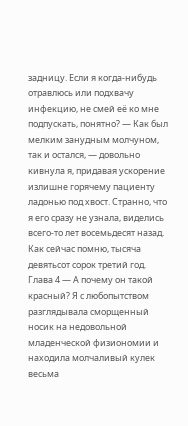задницу. Если я когда-нибудь отравлюсь или подхвачу инфекцию, не смей её ко мне подпускать, понятно? — Как был мелким занудным молчуном, так и остался, — довольно кивнула я, придавая ускорение излишне горячему пациенту ладонью под хвост. Странно, что я его сразу не узнала, виделись всего-то лет восемьдесят назад. Как сейчас помню, тысяча девятьсот сорок третий год. Глава 4 — А почему он такой красный? Я с любопытством разглядывала сморщенный носик на недовольной младенческой физиономии и находила молчаливый кулек весьма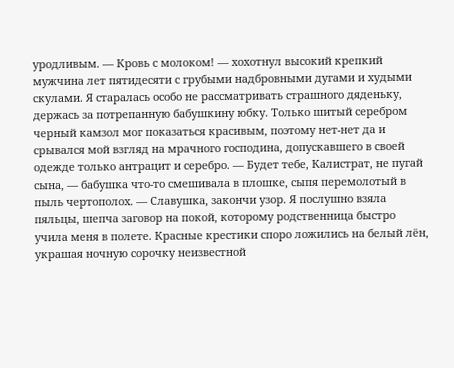уродливым. — Кровь с молоком! — хохотнул высокий крепкий мужчина лет пятидесяти с грубыми надбровными дугами и худыми скулами. Я старалась особо не рассматривать страшного дяденьку, держась за потрепанную бабушкину юбку. Только шитый серебром черный камзол мог показаться красивым, поэтому нет-нет да и срывался мой взгляд на мрачного господина, допускавшего в своей одежде только антрацит и серебро. — Будет тебе, Калистрат, не пугай сына, — бабушка что-то смешивала в плошке, сыпя перемолотый в пыль чертополох. — Славушка, закончи узор. Я послушно взяла пяльцы, шепча заговор на покой, которому родственница быстро учила меня в полете. Красные крестики споро ложились на белый лён, украшая ночную сорочку неизвестной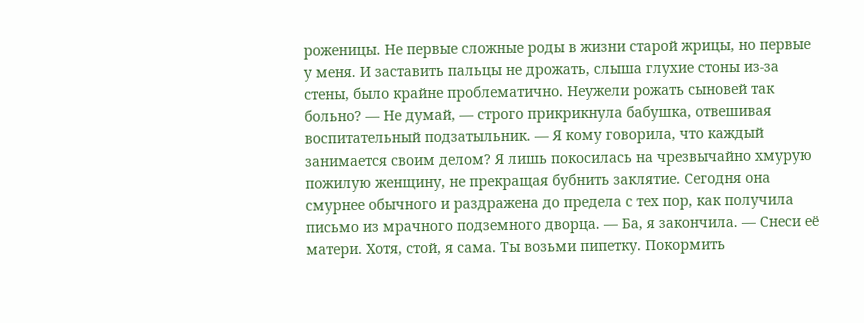роженицы. Не первые сложные роды в жизни старой жрицы, но первые у меня. И заставить пальцы не дрожать, слыша глухие стоны из-за стены, было крайне проблематично. Неужели рожать сыновей так больно? — Не думай, — строго прикрикнула бабушка, отвешивая воспитательный подзатыльник. — Я кому говорила, что каждый занимается своим делом? Я лишь покосилась на чрезвычайно хмурую пожилую женщину, не прекращая бубнить заклятие. Сегодня она смурнее обычного и раздражена до предела с тех пор, как получила письмо из мрачного подземного дворца. — Ба, я закончила. — Снеси её матери. Хотя, стой, я сама. Ты возьми пипетку. Покормить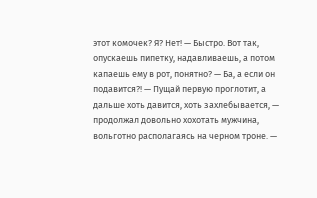этот комочек? Я? Нет! — Быстро. Вот так, опускаешь пипетку, надавливаешь, а потом капаешь ему в рот, понятно? — Ба, а если он подавится?! — Пущай первую проглотит, а дальше хоть давится, хоть захлебывается, — продолжал довольно хохотать мужчина, вольготно располагаясь на черном троне. —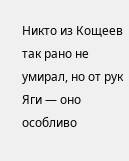Никто из Кощеев так рано не умирал, но от рук Яги — оно особливо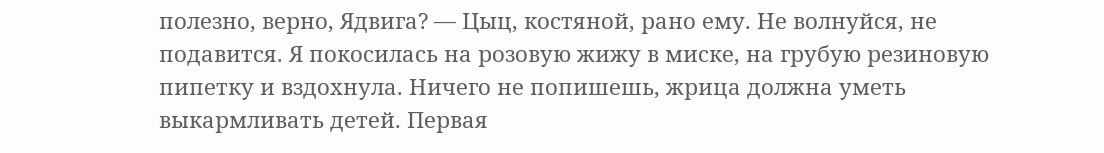полезно, верно, Ядвига? — Цыц, костяной, рано ему. Не волнуйся, не подавится. Я покосилась на розовую жижу в миске, на грубую резиновую пипетку и вздохнула. Ничего не попишешь, жрица должна уметь выкармливать детей. Первая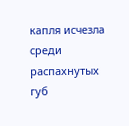капля исчезла среди распахнутых губ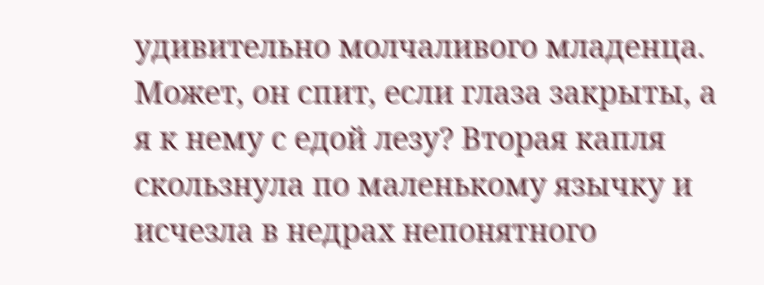удивительно молчаливого младенца. Может, он спит, если глаза закрыты, а я к нему с едой лезу? Вторая капля скользнула по маленькому язычку и исчезла в недрах непонятного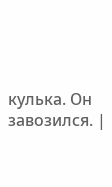кулька. Он завозился. |